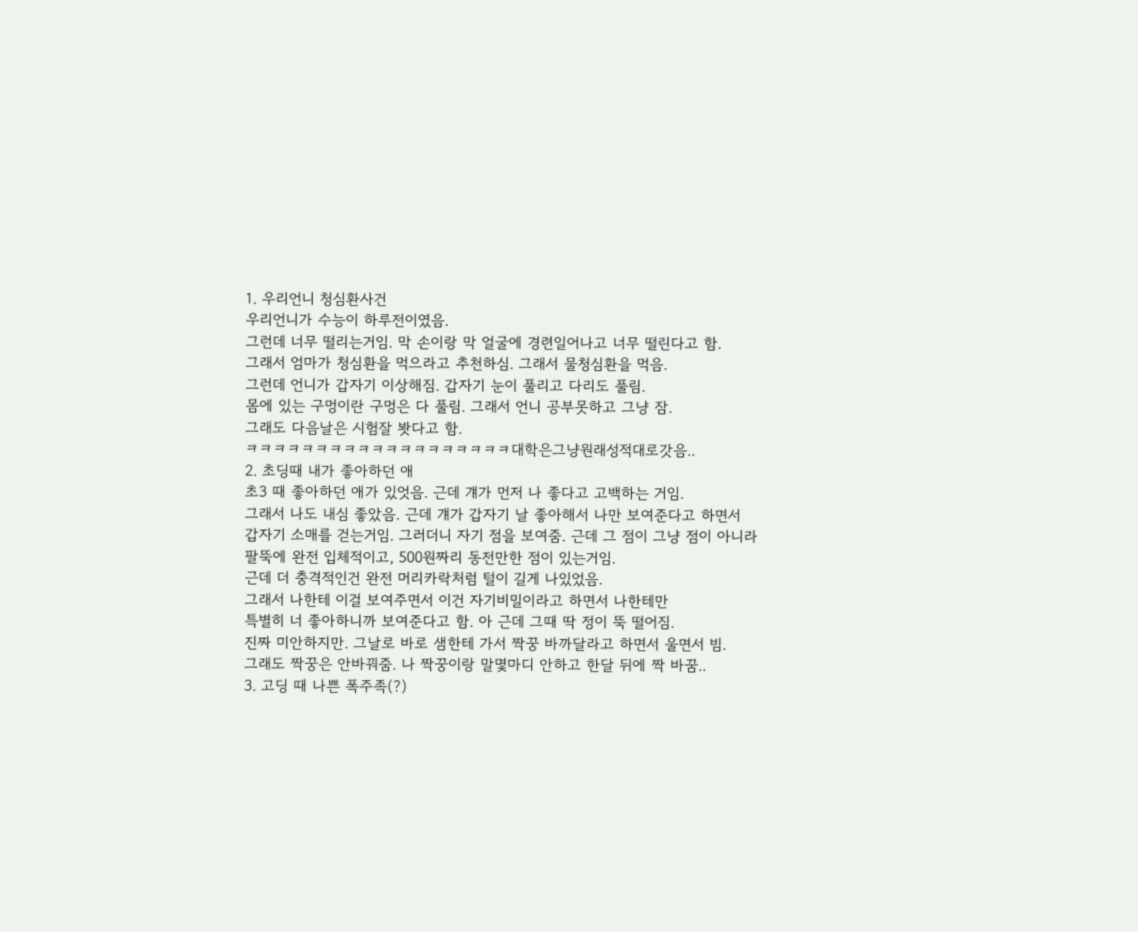1. 우리언니 청심환사건
우리언니가 수능이 하루전이였음.
그런데 너무 떨리는거임. 막 손이랑 막 얼굴에 경련일어나고 너무 떨린다고 함.
그래서 엄마가 청심환을 먹으라고 추천하심. 그래서 물청심환을 먹음.
그런데 언니가 갑자기 이상해짐. 갑자기 눈이 풀리고 다리도 풀림.
몸에 있는 구멍이란 구멍은 다 풀림. 그래서 언니 공부못하고 그냥 잠.
그래도 다음날은 시험잘 봣다고 함.
ㅋㅋㅋㅋㅋㅋㅋㅋㅋㅋㅋㅋㅋㅋㅋㅋㅋㅋㅋ대학은그냥원래성적대로갓음..
2. 초딩때 내가 좋아하던 애
초3 때 좋아하던 애가 있엇음. 근데 걔가 먼저 나 좋다고 고백하는 거임.
그래서 나도 내심 좋았음. 근데 걔가 갑자기 날 좋아해서 나만 보여준다고 하면서
갑자기 소매를 걷는거임. 그러더니 자기 점을 보여줌. 근데 그 점이 그냥 점이 아니라
팔뚝에 완전 입체적이고, 500원짜리 동전만한 점이 있는거임.
근데 더 충격적인건 완전 머리카락처럼 털이 길게 나있었음.
그래서 나한테 이걸 보여주면서 이건 자기비밀이라고 하면서 나한테만
특별히 너 좋아하니까 보여준다고 함. 아 근데 그때 딱 정이 뚝 떨어짐.
진짜 미안하지만. 그날로 바로 샘한테 가서 짝꿍 바까달라고 하면서 울면서 빔.
그래도 짝꿍은 안바꿔줌. 나 짝꿍이랑 말몇마디 안하고 한달 뒤에 짝 바꿈..
3. 고딩 때 나쁜 폭주족(?)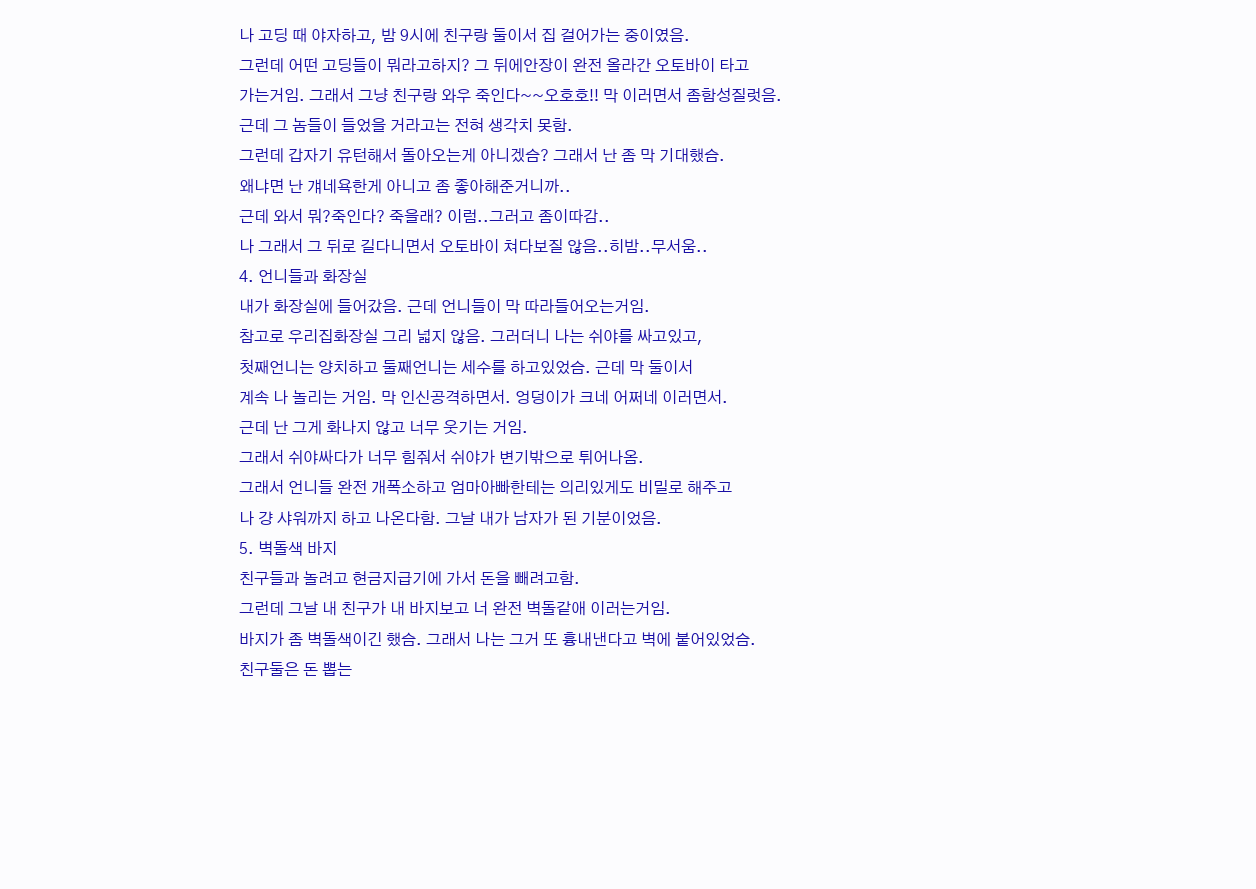나 고딩 때 야자하고, 밤 9시에 친구랑 둘이서 집 걸어가는 중이였음.
그런데 어떤 고딩들이 뭐라고하지? 그 뒤에안장이 완전 올라간 오토바이 타고
가는거임. 그래서 그냥 친구랑 와우 죽인다~~오호호!! 막 이러면서 좀함성질럿음.
근데 그 놈들이 들었을 거라고는 전혀 생각치 못함.
그런데 갑자기 유턴해서 돌아오는게 아니겠슴? 그래서 난 좀 막 기대했슴.
왜냐면 난 걔네욕한게 아니고 좀 좋아해준거니까..
근데 와서 뭐?죽인다? 죽을래? 이럼..그러고 좀이따감..
나 그래서 그 뒤로 길다니면서 오토바이 쳐다보질 않음..히밤..무서움..
4. 언니들과 화장실
내가 화장실에 들어갔음. 근데 언니들이 막 따라들어오는거임.
참고로 우리집화장실 그리 넓지 않음. 그러더니 나는 쉬야를 싸고있고,
첫째언니는 양치하고 둘째언니는 세수를 하고있었슴. 근데 막 둘이서
계속 나 놀리는 거임. 막 인신공격하면서. 엉덩이가 크네 어쩌네 이러면서.
근데 난 그게 화나지 않고 너무 웃기는 거임.
그래서 쉬야싸다가 너무 힘줘서 쉬야가 변기밖으로 튀어나옴.
그래서 언니들 완전 개폭소하고 엄마아빠한테는 의리있게도 비밀로 해주고
나 걍 샤워까지 하고 나온다함. 그날 내가 남자가 된 기분이었음.
5. 벽돌색 바지
친구들과 놀려고 현금지급기에 가서 돈을 빼려고함.
그런데 그날 내 친구가 내 바지보고 너 완전 벽돌같애 이러는거임.
바지가 좀 벽돌색이긴 했슴. 그래서 나는 그거 또 흉내낸다고 벽에 붙어있었슴.
친구둘은 돈 뽑는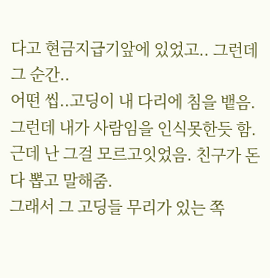다고 현금지급기앞에 있었고.. 그런데 그 순간..
어떤 씹..고딩이 내 다리에 침을 뱉음. 그런데 내가 사람임을 인식못한듯 함.
근데 난 그걸 모르고잇었음. 친구가 돈 다 뽑고 말해줌.
그래서 그 고딩들 무리가 있는 쪽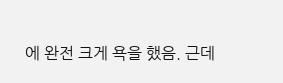에 완전 크게 욕을 했음. 근데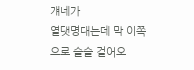걔네가
열댓명대는데 막 이쪽으로 슬슬 걸어오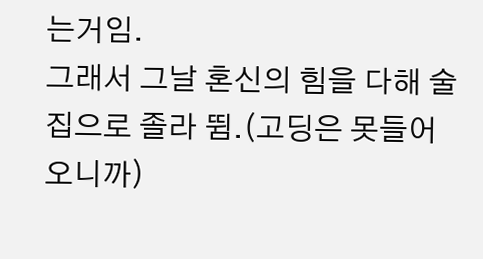는거임.
그래서 그날 혼신의 힘을 다해 술집으로 졸라 뜀.(고딩은 못들어오니까)